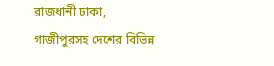রাজধানী ঢাকা, গাজীপুরসহ দেশের বিভিন্ন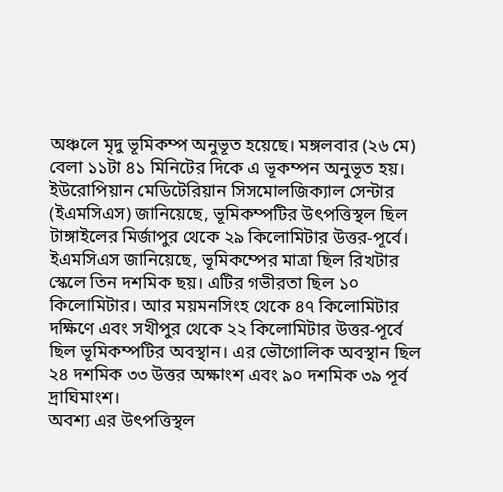অঞ্চলে মৃদু ভূমিকম্প অনুভূত হয়েছে। মঙ্গলবার (২৬ মে) বেলা ১১টা ৪১ মিনিটের দিকে এ ভূকম্পন অনুভূত হয়।
ইউরোপিয়ান মেডিটেরিয়ান সিসমোলজিক্যাল সেন্টার (ইএমসিএস) জানিয়েছে, ভূমিকম্পটির উৎপত্তিস্থল ছিল টাঙ্গাইলের মির্জাপুর থেকে ২৯ কিলোমিটার উত্তর-পূর্বে।
ইএমসিএস জানিয়েছে, ভূমিকম্পের মাত্রা ছিল রিখটার স্কেলে তিন দশমিক ছয়। এটির গভীরতা ছিল ১০ কিলোমিটার। আর ময়মনসিংহ থেকে ৪৭ কিলোমিটার দক্ষিণে এবং সখীপুর থেকে ২২ কিলোমিটার উত্তর-পূর্বে ছিল ভূমিকম্পটির অবস্থান। এর ভৌগোলিক অবস্থান ছিল ২৪ দশমিক ৩৩ উত্তর অক্ষাংশ এবং ৯০ দশমিক ৩৯ পূর্ব দ্রাঘিমাংশ।
অবশ্য এর উৎপত্তিস্থল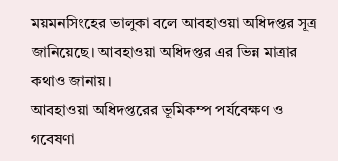ময়মনসিংহের ভালুকা বলে আবহাওয়া অধিদপ্তর সূত্র জানিয়েছে। আবহাওয়া অধিদপ্তর এর ভিন্ন মাত্রার কথাও জানায়।
আবহাওয়া অধিদপ্তরের ভূমিকম্প পর্যবেক্ষণ ও গবেষণা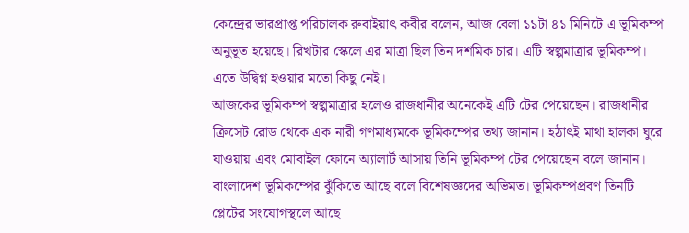কেন্দ্রের ভারপ্রাপ্ত পরিচালক রুবাইয়াৎ কবীর বলেন, আজ বেলা ১১টা ৪১ মিনিটে এ ভূমিকম্প অনুভূত হয়েছে। রিখটার স্কেলে এর মাত্রা ছিল তিন দশমিক চার। এটি স্বল্পমাত্রার ভূমিকম্প। এতে উদ্বিগ্ন হওয়ার মতো কিছু নেই।
আজকের ভূমিকম্প স্বল্পমাত্রার হলেও রাজধানীর অনেকেই এটি টের পেয়েছেন। রাজধানীর ক্রিসেট রোড থেকে এক নারী গণমাধ্যমকে ভূমিকম্পের তথ্য জানান। হঠাৎই মাথা হালকা ঘুরে যাওয়ায় এবং মোবাইল ফোনে অ্যালার্ট আসায় তিনি ভূমিকম্প টের পেয়েছেন বলে জানান।
বাংলাদেশ ভূমিকম্পের ঝুঁকিতে আছে বলে বিশেষজ্ঞদের অভিমত। ভূমিকম্পপ্রবণ তিনটি প্লেটের সংযোগস্থলে আছে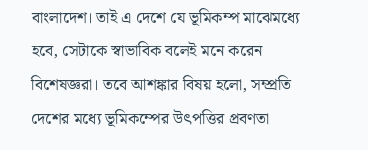বাংলাদেশ। তাই এ দেশে যে ভূমিকম্প মাঝেমধ্যে হবে, সেটাকে স্বাভাবিক বলেই মনে করেন বিশেষজ্ঞরা। তবে আশঙ্কার বিষয় হলো, সম্প্রতি দেশের মধ্যে ভূমিকম্পের উৎপত্তির প্রবণতা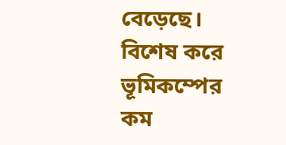বেড়েছে। বিশেষ করে ভূমিকম্পের কম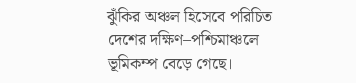ঝুঁকির অঞ্চল হিসেবে পরিচিত দেশের দক্ষিণ–পশ্চিমাঞ্চলে ভূমিকম্প বেড়ে গেছে।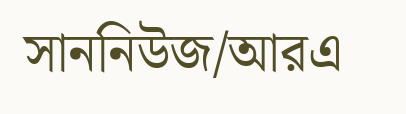সাননিউজ/আরএ